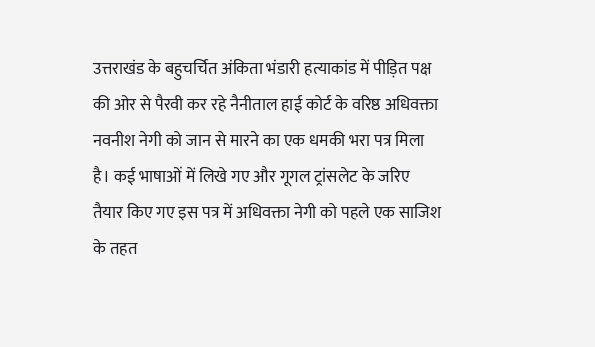उत्तराखंड के बहुचर्चित अंकिता भंडारी हत्याकांड में पीड़ित पक्ष की ओर से पैरवी कर रहे नैनीताल हाई कोर्ट के वरिष्ठ अधिवक्ता नवनीश नेगी को जान से मारने का एक धमकी भरा पत्र मिला है। कई भाषाओं में लिखे गए और गूगल ट्रांसलेट के जरिए तैयार किए गए इस पत्र में अधिवक्ता नेगी को पहले एक साजिश के तहत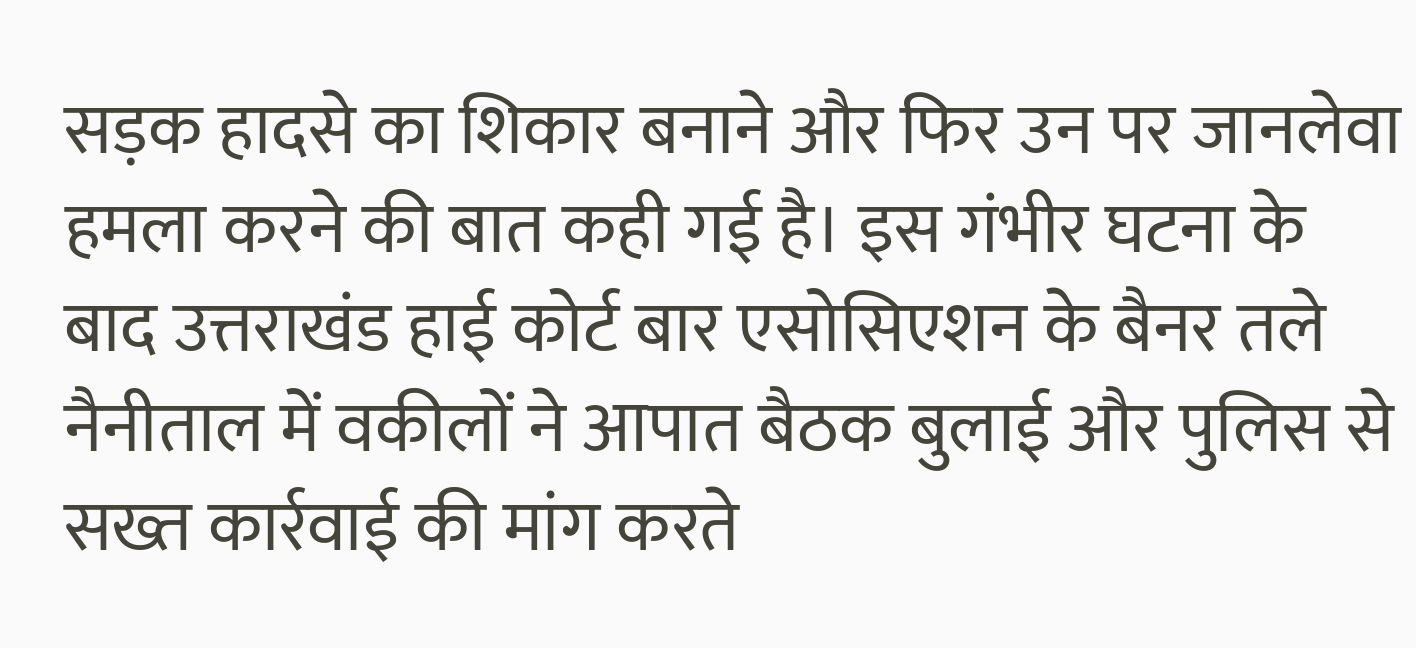सड़क हादसे का शिकार बनाने और फिर उन पर जानलेवा हमला करने की बात कही गई है। इस गंभीर घटना के बाद उत्तराखंड हाई कोर्ट बार एसोसिएशन के बैनर तले नैनीताल में वकीलों ने आपात बैठक बुलाई और पुलिस से सख्त कार्रवाई की मांग करते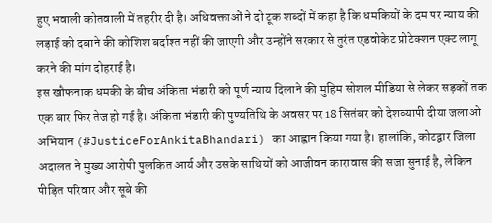हुए भवाली कोतवाली में तहरीर दी है। अधिवक्ताओं ने दो टूक शब्दों में कहा है कि धमकियों के दम पर न्याय की लड़ाई को दबाने की कोशिश बर्दाश्त नहीं की जाएगी और उन्होंने सरकार से तुरंत एडवोकेट प्रोटेक्शन एक्ट लागू करने की मांग दोहराई है।
इस खौफनाक धमकी के बीच अंकिता भंडारी को पूर्ण न्याय दिलाने की मुहिम सोशल मीडिया से लेकर सड़कों तक एक बार फिर तेज हो गई है। अंकिता भंडारी की पुण्यतिथि के अवसर पर 18 सितंबर को देशव्यापी दीया जलाओ अभियान (#JusticeForAnkitaBhandari) का आह्वान किया गया है। हालांकि, कोटद्वार जिला अदालत ने मुख्य आरोपी पुलकित आर्य और उसके साथियों को आजीवन कारावास की सजा सुनाई है, लेकिन पीड़ित परिवार और सूबे की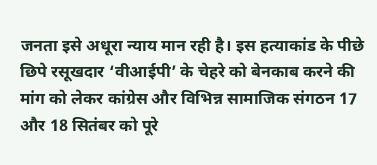जनता इसे अधूरा न्याय मान रही है। इस हत्याकांड के पीछे छिपे रसूखदार ‘वीआईपी’ के चेहरे को बेनकाब करने की मांग को लेकर कांग्रेस और विभिन्न सामाजिक संगठन 17 और 18 सितंबर को पूरे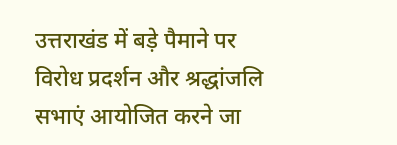उत्तराखंड में बड़े पैमाने पर विरोध प्रदर्शन और श्रद्धांजलि सभाएं आयोजित करने जा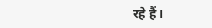रहे हैं।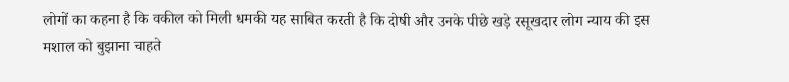लोगों का कहना है कि वकील को मिली धमकी यह साबित करती है कि दोषी और उनके पीछे खड़े रसूखदार लोग न्याय की इस मशाल को बुझाना चाहते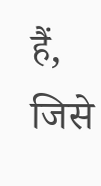हैं, जिसे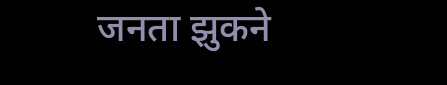जनता झुकने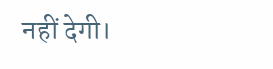नहीं देगी।